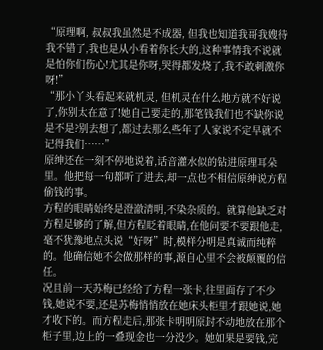“原理啊, 叔叔我虽然是不成器, 但我也知道我哥我嫂待我不错了,我也是从小看着你长大的,这种事情我不说就是怕你们伤心!尤其是你呀,哭得都发烧了,我不敢刺激你呀!”
“那小丫头看起来就机灵, 但机灵在什么地方就不好说了,你别太在意了!她自己要走的,那笔钱我们也不缺你说是不是?别去想了,都过去那么些年了人家说不定早就不记得我们……”
原绅还在一刻不停地说着,话音灌水似的钻进原理耳朵里。他把每一句都听了进去,却一点也不相信原绅说方程偷钱的事。
方程的眼睛始终是澄澈清明,不染杂质的。就算他缺乏对方程足够的了解,但方程眨着眼睛,在他问要不要跟他走,毫不犹豫地点头说“好呀”时,模样分明是真诚而纯粹的。他确信她不会做那样的事,源自心里不会被颠覆的信任。
况且前一天苏梅已经给了方程一张卡,往里面存了不少钱,她说不要,还是苏梅悄悄放在她床头柜里才跟她说,她才收下的。而方程走后,那张卡明明原封不动地放在那个柜子里,边上的一叠现金也一分没少。她如果是要钱,完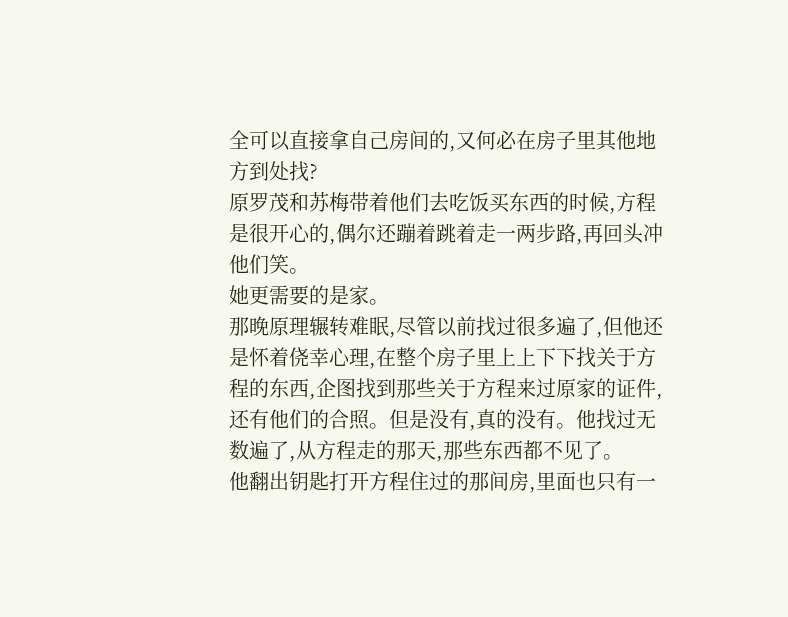全可以直接拿自己房间的,又何必在房子里其他地方到处找?
原罗茂和苏梅带着他们去吃饭买东西的时候,方程是很开心的,偶尔还蹦着跳着走一两步路,再回头冲他们笑。
她更需要的是家。
那晚原理辗转难眠,尽管以前找过很多遍了,但他还是怀着侥幸心理,在整个房子里上上下下找关于方程的东西,企图找到那些关于方程来过原家的证件,还有他们的合照。但是没有,真的没有。他找过无数遍了,从方程走的那天,那些东西都不见了。
他翻出钥匙打开方程住过的那间房,里面也只有一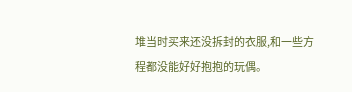堆当时买来还没拆封的衣服,和一些方程都没能好好抱抱的玩偶。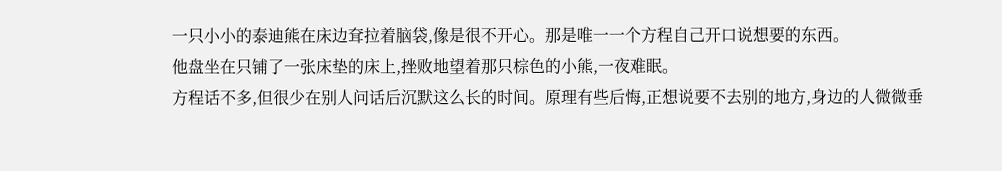一只小小的泰迪熊在床边耷拉着脑袋,像是很不开心。那是唯一一个方程自己开口说想要的东西。
他盘坐在只铺了一张床垫的床上,挫败地望着那只棕色的小熊,一夜难眠。
方程话不多,但很少在别人问话后沉默这么长的时间。原理有些后悔,正想说要不去别的地方,身边的人微微垂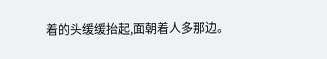着的头缓缓抬起,面朝着人多那边。